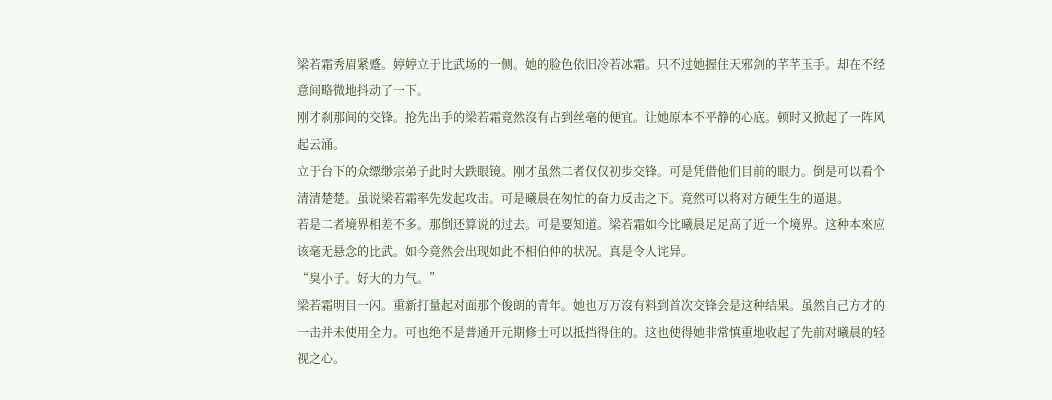梁若霜秀眉紧蹙。婷婷立于比武场的一侧。她的脸色依旧冷若冰霜。只不过她握住天邪剑的芊芊玉手。却在不经意间略微地抖动了一下。
刚才刹那间的交锋。抢先出手的梁若霜竟然沒有占到丝毫的便宜。让她原本不平静的心底。顿时又掀起了一阵风起云涌。
立于台下的众缥缈宗弟子此时大跌眼镜。刚才虽然二者仅仅初步交锋。可是凭借他们目前的眼力。倒是可以看个清清楚楚。虽说梁若霜率先发起攻击。可是曦晨在匆忙的奋力反击之下。竟然可以将对方硬生生的逼退。
若是二者境界相差不多。那倒还算说的过去。可是要知道。梁若霜如今比曦晨足足高了近一个境界。这种本來应该毫无悬念的比武。如今竟然会出现如此不相伯仲的状况。真是令人诧异。
“臭小子。好大的力气。”
梁若霜明目一闪。重新打量起对面那个俊朗的青年。她也万万沒有料到首次交锋会是这种结果。虽然自己方才的一击并未使用全力。可也绝不是普通开元期修士可以抵挡得住的。这也使得她非常慎重地收起了先前对曦晨的轻视之心。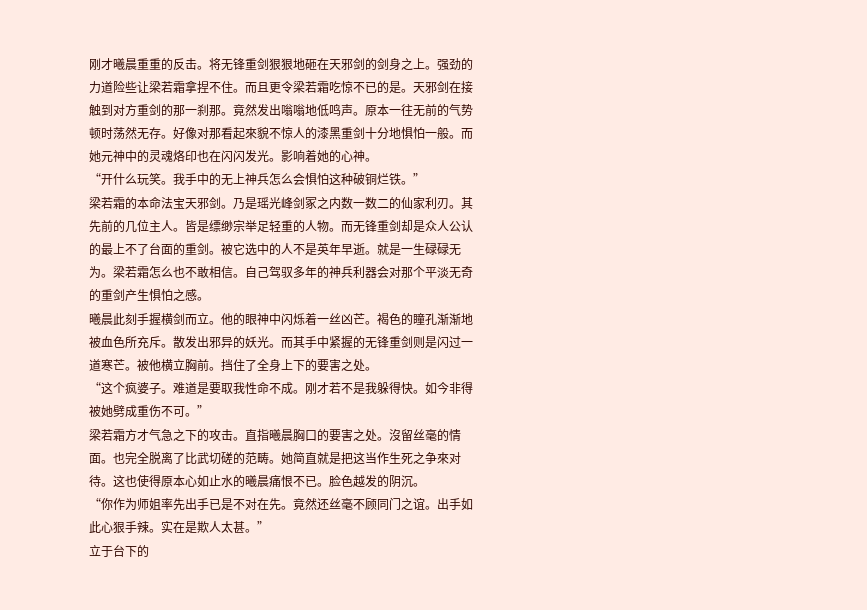刚才曦晨重重的反击。将无锋重剑狠狠地砸在天邪剑的剑身之上。强劲的力道险些让梁若霜拿捏不住。而且更令梁若霜吃惊不已的是。天邪剑在接触到对方重剑的那一刹那。竟然发出嗡嗡地低鸣声。原本一往无前的气势顿时荡然无存。好像对那看起來貌不惊人的漆黑重剑十分地惧怕一般。而她元神中的灵魂烙印也在闪闪发光。影响着她的心神。
“开什么玩笑。我手中的无上神兵怎么会惧怕这种破铜烂铁。”
梁若霜的本命法宝天邪剑。乃是瑶光峰剑冢之内数一数二的仙家利刃。其先前的几位主人。皆是缥缈宗举足轻重的人物。而无锋重剑却是众人公认的最上不了台面的重剑。被它选中的人不是英年早逝。就是一生碌碌无为。梁若霜怎么也不敢相信。自己驾驭多年的神兵利器会对那个平淡无奇的重剑产生惧怕之感。
曦晨此刻手握横剑而立。他的眼神中闪烁着一丝凶芒。褐色的瞳孔渐渐地被血色所充斥。散发出邪异的妖光。而其手中紧握的无锋重剑则是闪过一道寒芒。被他横立胸前。挡住了全身上下的要害之处。
“这个疯婆子。难道是要取我性命不成。刚才若不是我躲得快。如今非得被她劈成重伤不可。”
梁若霜方才气急之下的攻击。直指曦晨胸口的要害之处。沒留丝毫的情面。也完全脱离了比武切磋的范畴。她简直就是把这当作生死之争來对待。这也使得原本心如止水的曦晨痛恨不已。脸色越发的阴沉。
“你作为师姐率先出手已是不对在先。竟然还丝毫不顾同门之谊。出手如此心狠手辣。实在是欺人太甚。”
立于台下的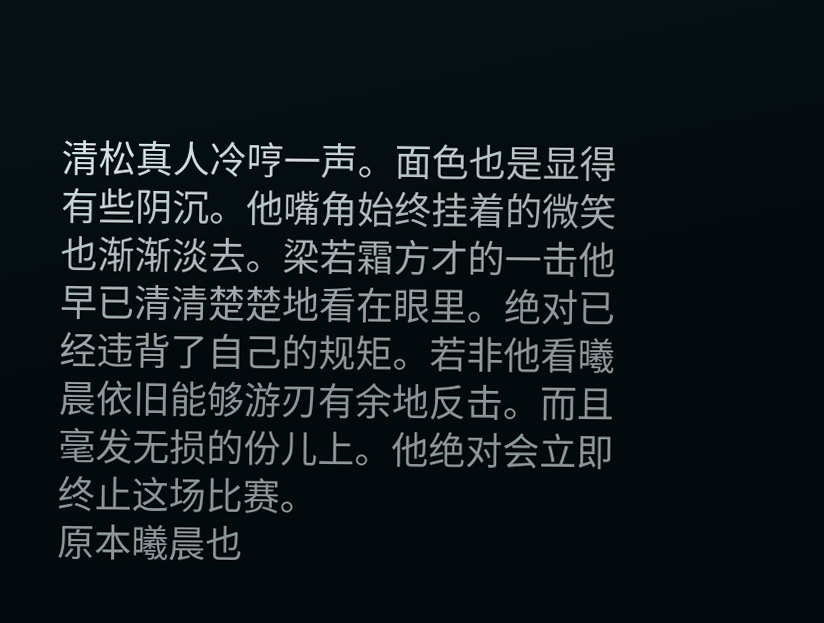清松真人冷哼一声。面色也是显得有些阴沉。他嘴角始终挂着的微笑也渐渐淡去。梁若霜方才的一击他早已清清楚楚地看在眼里。绝对已经违背了自己的规矩。若非他看曦晨依旧能够游刃有余地反击。而且毫发无损的份儿上。他绝对会立即终止这场比赛。
原本曦晨也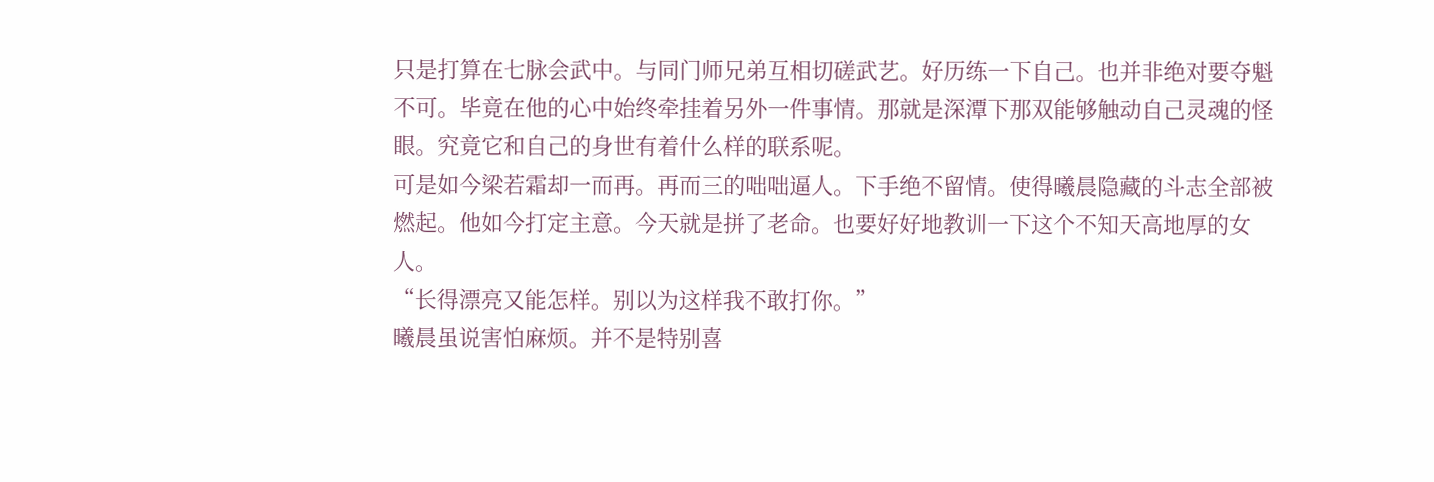只是打算在七脉会武中。与同门师兄弟互相切磋武艺。好历练一下自己。也并非绝对要夺魁不可。毕竟在他的心中始终牵挂着另外一件事情。那就是深潭下那双能够触动自己灵魂的怪眼。究竟它和自己的身世有着什么样的联系呢。
可是如今梁若霜却一而再。再而三的咄咄逼人。下手绝不留情。使得曦晨隐藏的斗志全部被燃起。他如今打定主意。今天就是拼了老命。也要好好地教训一下这个不知天高地厚的女人。
“长得漂亮又能怎样。别以为这样我不敢打你。”
曦晨虽说害怕麻烦。并不是特别喜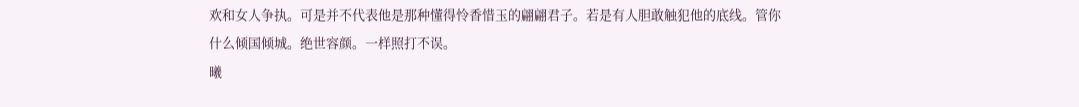欢和女人争执。可是并不代表他是那种懂得怜香惜玉的翩翩君子。若是有人胆敢触犯他的底线。管你什么倾国倾城。绝世容颜。一样照打不误。
曦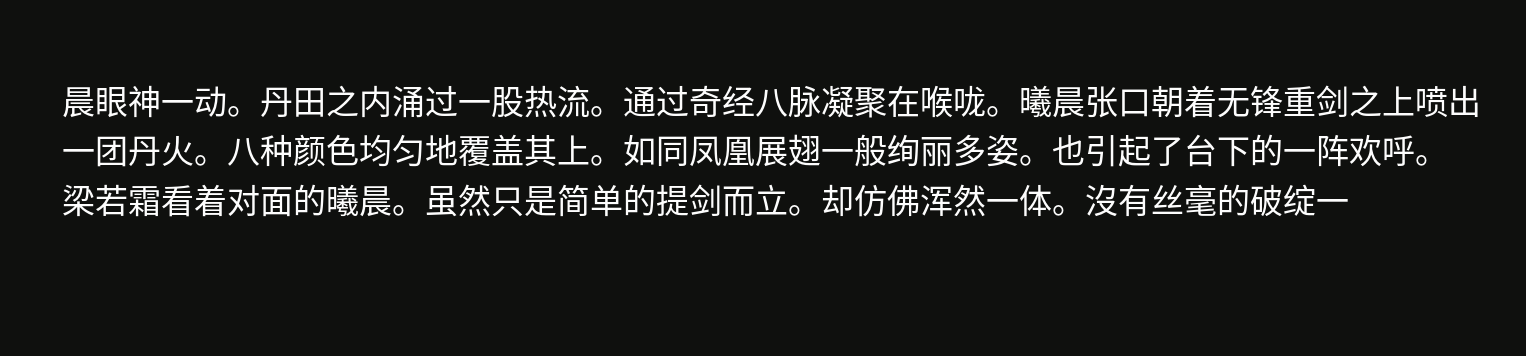晨眼神一动。丹田之内涌过一股热流。通过奇经八脉凝聚在喉咙。曦晨张口朝着无锋重剑之上喷出一团丹火。八种颜色均匀地覆盖其上。如同凤凰展翅一般绚丽多姿。也引起了台下的一阵欢呼。
梁若霜看着对面的曦晨。虽然只是简单的提剑而立。却仿佛浑然一体。沒有丝毫的破绽一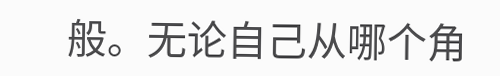般。无论自己从哪个角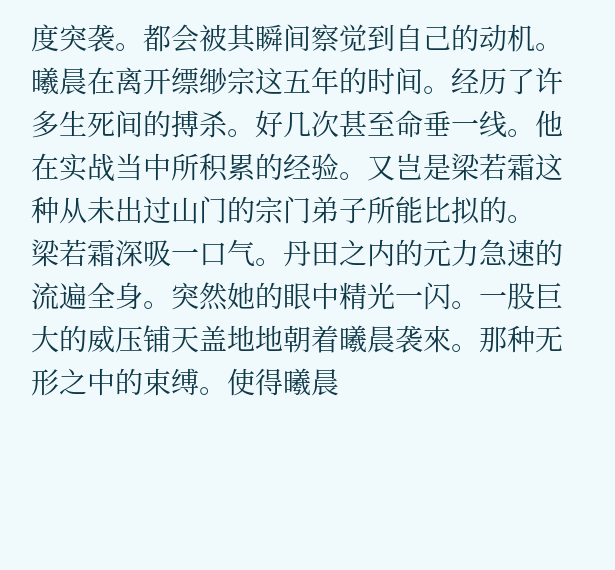度突袭。都会被其瞬间察觉到自己的动机。
曦晨在离开缥缈宗这五年的时间。经历了许多生死间的搏杀。好几次甚至命垂一线。他在实战当中所积累的经验。又岂是梁若霜这种从未出过山门的宗门弟子所能比拟的。
梁若霜深吸一口气。丹田之内的元力急速的流遍全身。突然她的眼中精光一闪。一股巨大的威压铺天盖地地朝着曦晨袭來。那种无形之中的束缚。使得曦晨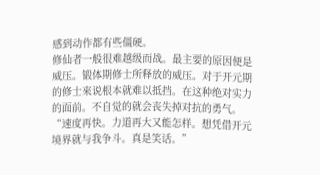感到动作都有些僵硬。
修仙者一般很难越级而战。最主要的原因便是威压。锻体期修士所释放的威压。对于开元期的修士來说根本就难以抵挡。在这种绝对实力的面前。不自觉的就会丧失掉对抗的勇气。
“速度再快。力道再大又能怎样。想凭借开元境界就与我争斗。真是笑话。”